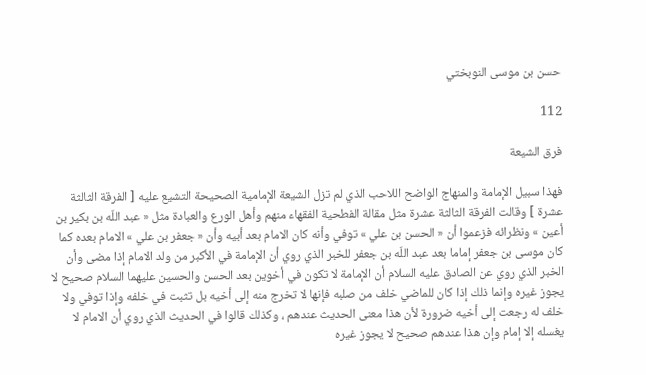حسن بن موسى النوبختي

112

فرق الشيعة

فهذا سبيل الإمامة والمنهاج الواضح اللاحب الذي لم تزل الشيعة الإمامية الصحيحة التشيع عليه [ الفرقة الثالثة عشرة ] وقالت الفرقة الثالثة عشرة مثل مقالة الفطحية الفقهاء منهم وأهل الورع والعبادة مثل « عبد اللّه بن بكير بن أعين » ونظرائه فزعموا أن « الحسن بن علي » توفي وأنه كان الامام بعد أبيه وأن « جعفر بن علي » الامام بعده كما كان موسى بن جعفر إماما بعد عبد اللّه بن جعفر للخبر الذي روي أن الإمامة في الأكبر من ولد الامام إذا مضى وأن الخبر الذي روي عن الصادق عليه السلام أن الإمامة لا تكون في أخوين بعد الحسن والحسين عليهما السلام صحيح لا يجوز غيره وإنما ذلك إذا كان للماضي خلف من صلبه فإنها لا تخرج منه إلى أخيه بل تثبت في خلفه وإذا توفي ولا خلف له رجعت إلى أخيه ضرورة لأن هذا معنى الحديث عندهم ، وكذلك قالوا في الحديث الذي روي أن الامام لا يغسله إلا إمام وإن هذا عندهم صحيح لا يجوز غيره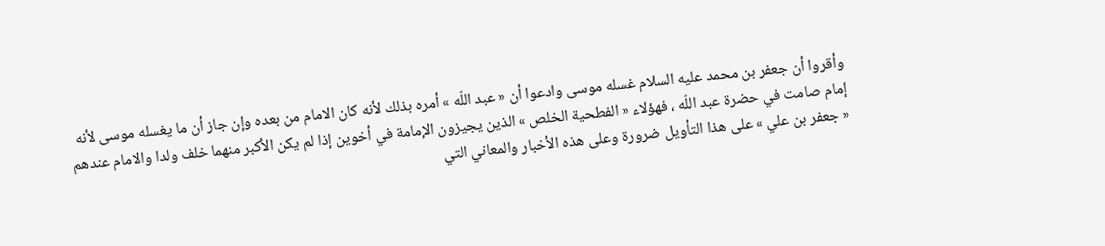وأقروا أن جعفر بن محمد عليه السلام غسله موسى وادعوا أن « عبد اللّه » أمره بذلك لأنه كان الامام من بعده وإن جاز أن ما يغسله موسى لأنه إمام صامت في حضرة عبد اللّه ، فهؤلاء « الفطحية الخلص » الذين يجيزون الإمامة في أخوين إذا لم يكن الأكبر منهما خلف ولدا والامام عندهم « جعفر بن علي » على هذا التأويل ضرورة وعلى هذه الأخبار والمعاني التي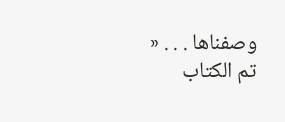وصفناها . . . « تم الكتاب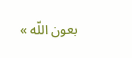بعون اللّه »